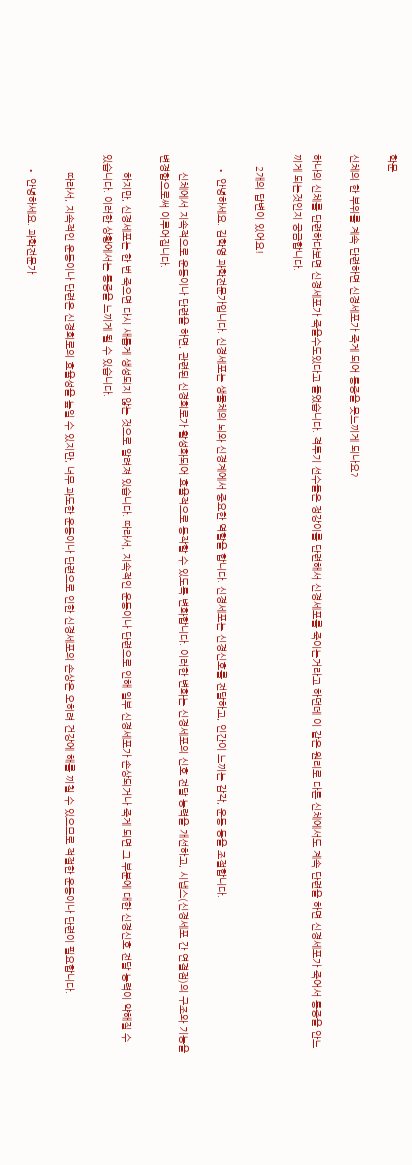학문

신체의 한 부위를 계속 단련하면 신경세포가 죽게 되어 통증을 못느끼게 되나요?

하나의 신체를 단련하다보면 신경세포가 죽을수도있다고 들었습니다. 격투기 선수들은 정강이를 단련해서 신경세포를 죽이는거라고 하던데 이 같은 원리로 다른 신체에서도 계속 단련을 하면 신경세포가 죽어서 통증을 안느끼게 되는것인지 궁금합니다.

    2개의 답변이 있어요!

    • 안녕하세요. 김학영 과학전문가입니다. 신경세포는 생물체의 뇌와 신경계에서 중요한 역할을 합니다. 신경세포는 신경신호를 전달하고, 인간이 느끼는 감각, 운동 등을 조절합니다.

      신체에서 지속적으로 운동이나 단련을 하면, 관련된 신경회로가 활성화되어 효율적으로 동작할 수 있도록 변화합니다. 이러한 변화는 신경세포의 신호 전달 능력을 개선하고, 시냅스(신경세포 간 연결점)의 구조와 기능을 변경함으로써 이루어집니다.

      하지만, 신경세포는 한 번 죽으면 다시 새롭게 생성되지 않는 것으로 알려져 있습니다. 따라서, 지속적인 운동이나 단련으로 인해 일부 신경세포가 손상되거나 죽게 되면 그 부분에 대한 신경신호 전달 능력이 약해질 수 있습니다. 이러한 상황에서는 통증을 느끼게 될 수 있습니다.

      따라서, 지속적인 운동이나 단련은 신경회로의 효율성을 높일 수 있지만, 너무 과도한 운동이나 단련으로 인한 신경세포의 손상은 오히려 건강에 해를 끼칠 수 있으므로 적절한 운동이나 단련이 필요합니다.

    • 안녕하세요. 과학전문가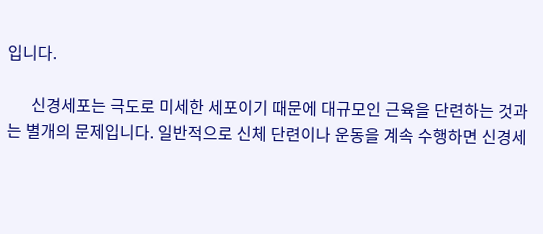입니다.

      신경세포는 극도로 미세한 세포이기 때문에 대규모인 근육을 단련하는 것과는 별개의 문제입니다. 일반적으로 신체 단련이나 운동을 계속 수행하면 신경세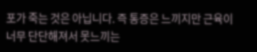포가 죽는 것은 아닙니다. 즉 통증은 느끼지만 근육이 너무 단단해져서 못느끼는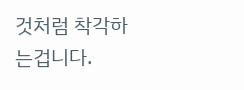것처럼 착각하는겁니다.